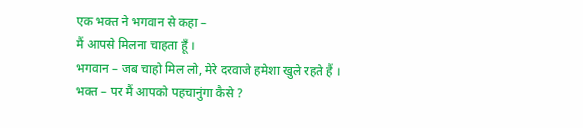एक भक्त ने भगवान से कहा –
मैं आपसे मिलना चाहता हूँ ।
भगवान – जब चाहो मिल लो, मेरे दरवाजे हमेशा खुले रहते हैं ।
भक्त – पर मैं आपको पहचानुंगा कैसे ?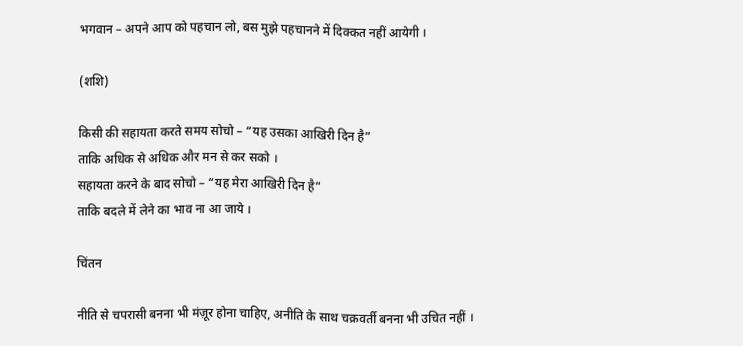भगवान – अपने आप को पहचान लो, बस मुझे पहचानने में दिक्कत नहीं आयेगी ।

(शशि)

किसी की सहायता करते समय सोचो – “यह उसका आखिरी दिन है”
ताकि अधिक से अधिक और मन से कर सको ।
सहायता करने के बाद सोचो – “यह मेरा आखिरी दिन है”
ताकि बदले में लेने का भाव ना आ जाये ।

चिंतन

नीति से चपरासी बनना भी मंज़ूर होना चाहिए, अनीति के साथ चक्रवर्ती बनना भी उचित नहीं ।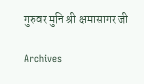गुरुवर मुनि श्री क्षमासागर जी

Archives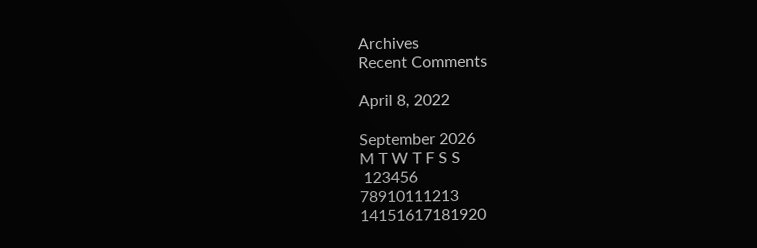Archives
Recent Comments

April 8, 2022

September 2026
M T W T F S S
 123456
78910111213
14151617181920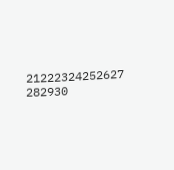21222324252627
282930